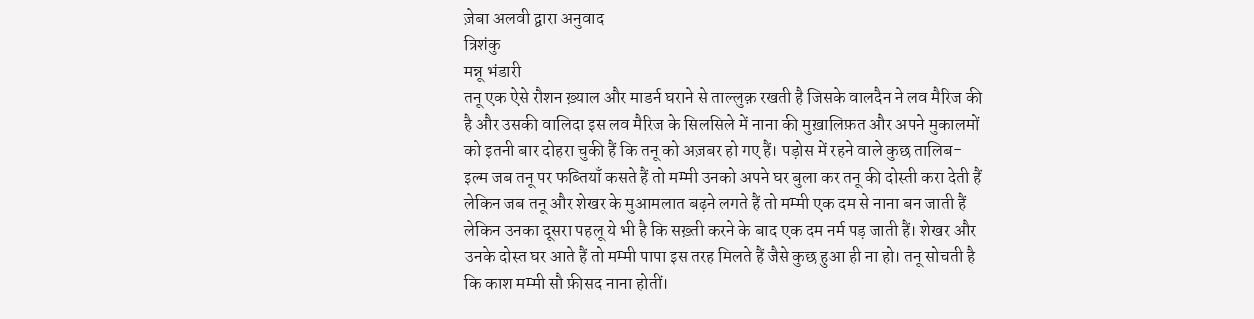ज़ेबा अलवी द्वारा अनुवाद
त्रिशंकु
मन्नू भंडारी
तनू एक ऐसे रौशन ख़्याल और माडर्न घराने से ताल्लुक़ रखती है जिसके वालदैन ने लव मैरिज की है और उसकी वालिदा इस लव मैरिज के सिलसिले में नाना की मुख़ालिफ़त और अपने मुकालमों को इतनी बार दोहरा चुकी हैं कि तनू को अज़बर हो गए हैं। पड़ोस में रहने वाले कुछ तालिब-इल्म जब तनू पर फब्तियाँ कसते हैं तो मम्मी उनको अपने घर बुला कर तनू की दोस्ती करा देती हैं लेकिन जब तनू और शेखर के मुआमलात बढ़ने लगते हैं तो मम्मी एक दम से नाना बन जाती हैं लेकिन उनका दूसरा पहलू ये भी है कि सख़्ती करने के बाद एक दम नर्म पड़ जाती हैं। शेखर और उनके दोस्त घर आते हैं तो मम्मी पापा इस तरह मिलते हैं जैसे कुछ हुआ ही ना हो। तनू सोचती है कि काश मम्मी सौ फ़ीसद नाना होतीं।